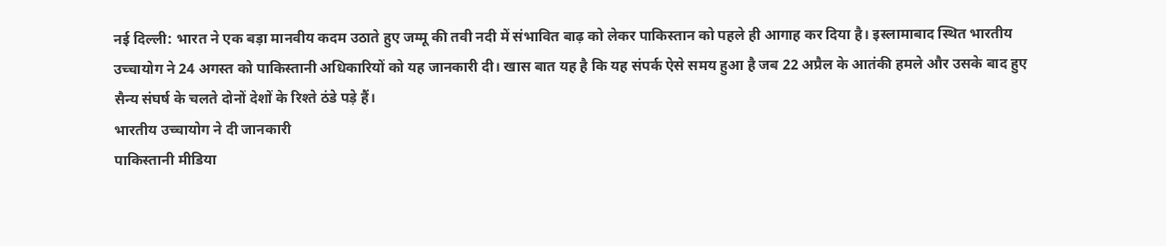नई दिल्ली: भारत ने एक बड़ा मानवीय कदम उठाते हुए जम्मू की तवी नदी में संभावित बाढ़ को लेकर पाकिस्तान को पहले ही आगाह कर दिया है। इस्लामाबाद स्थित भारतीय उच्चायोग ने 24 अगस्त को पाकिस्तानी अधिकारियों को यह जानकारी दी। खास बात यह है कि यह संपर्क ऐसे समय हुआ है जब 22 अप्रैल के आतंकी हमले और उसके बाद हुए सैन्य संघर्ष के चलते दोनों देशों के रिश्ते ठंडे पड़े हैं।
भारतीय उच्चायोग ने दी जानकारी
पाकिस्तानी मीडिया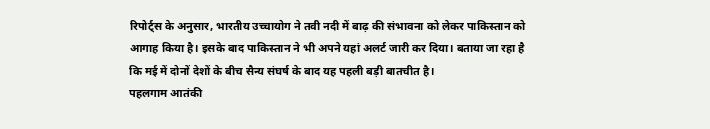रिपोर्ट्स के अनुसार, भारतीय उच्चायोग ने तवी नदी में बाढ़ की संभावना को लेकर पाकिस्तान को आगाह किया है। इसके बाद पाकिस्तान ने भी अपने यहां अलर्ट जारी कर दिया। बताया जा रहा है कि मई में दोनों देशों के बीच सैन्य संघर्ष के बाद यह पहली बड़ी बातचीत है।
पहलगाम आतंकी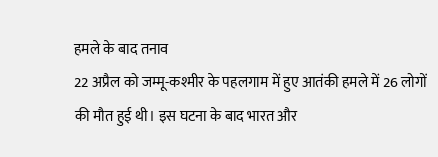हमले के बाद तनाव
22 अप्रैल को जम्मू-कश्मीर के पहलगाम में हुए आतंकी हमले में 26 लोगों की मौत हुई थी। इस घटना के बाद भारत और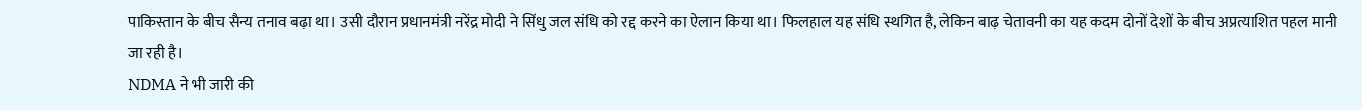पाकिस्तान के बीच सैन्य तनाव बढ़ा था। उसी दौरान प्रधानमंत्री नरेंद्र मोदी ने सिंधु जल संधि को रद्द करने का ऐलान किया था। फिलहाल यह संधि स्थगित है, लेकिन बाढ़ चेतावनी का यह कदम दोनों देशों के बीच अप्रत्याशित पहल मानी जा रही है।
NDMA ने भी जारी की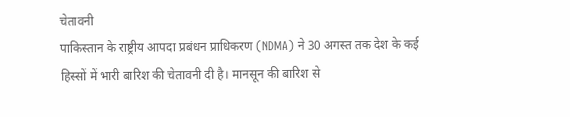चेतावनी
पाकिस्तान के राष्ट्रीय आपदा प्रबंधन प्राधिकरण (NDMA) ने 30 अगस्त तक देश के कई हिस्सों में भारी बारिश की चेतावनी दी है। मानसून की बारिश से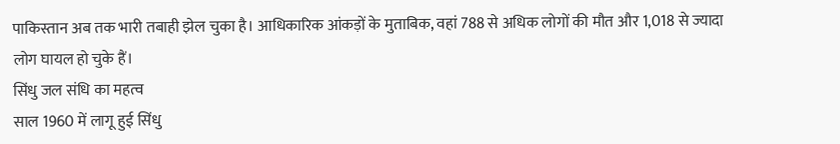पाकिस्तान अब तक भारी तबाही झेल चुका है। आधिकारिक आंकड़ों के मुताबिक, वहां 788 से अधिक लोगों की मौत और 1,018 से ज्यादा लोग घायल हो चुके हैं।
सिंधु जल संधि का महत्व
साल 1960 में लागू हुई सिंधु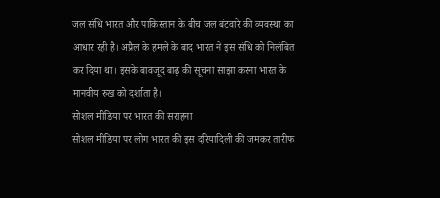जल संधि भारत और पाकिस्तान के बीच जल बंटवारे की व्यवस्था का आधार रही है। अप्रैल के हमले के बाद भारत ने इस संधि को निलंबित कर दिया था। इसके बावजूद बाढ़ की सूचना साझा करना भारत के मानवीय रुख को दर्शाता है।
सोशल मीडिया पर भारत की सराहना
सोशल मीडिया पर लोग भारत की इस दरियादिली की जमकर तारीफ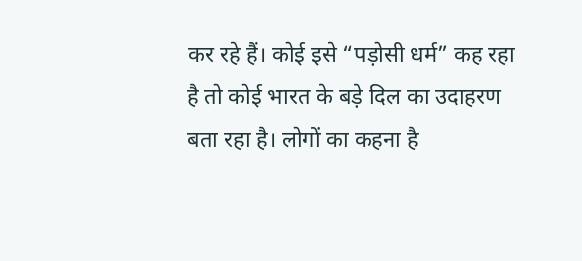कर रहे हैं। कोई इसे “पड़ोसी धर्म” कह रहा है तो कोई भारत के बड़े दिल का उदाहरण बता रहा है। लोगों का कहना है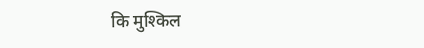कि मुश्किल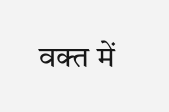वक्त में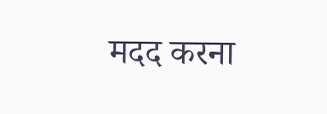मदद करना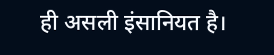ही असली इंसानियत है।